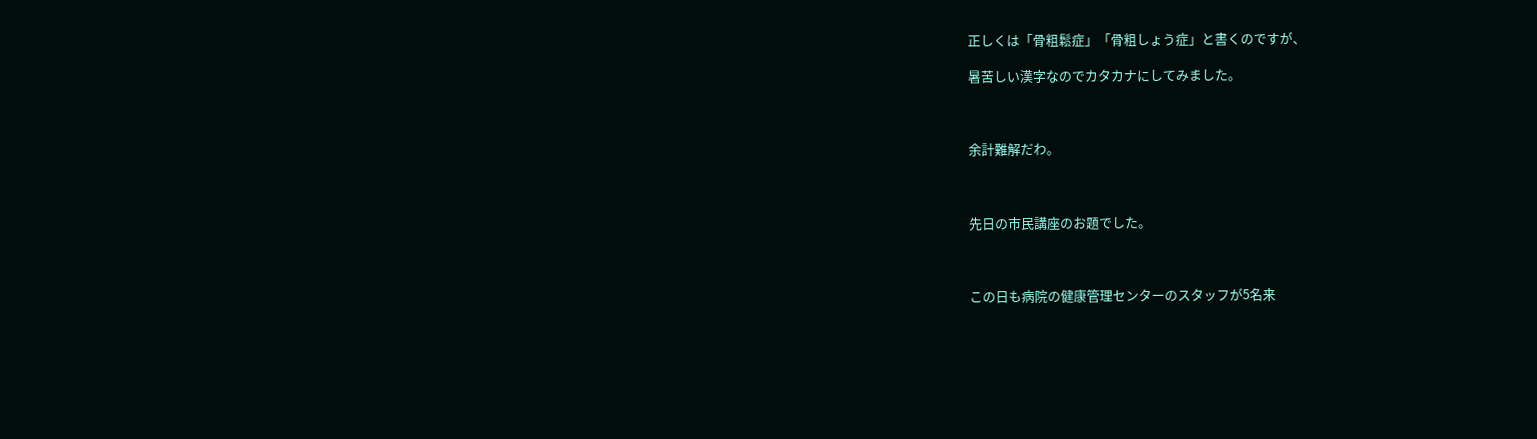正しくは「骨粗鬆症」「骨粗しょう症」と書くのですが、

暑苦しい漢字なのでカタカナにしてみました。



余計難解だわ。



先日の市民講座のお題でした。



この日も病院の健康管理センターのスタッフが5名来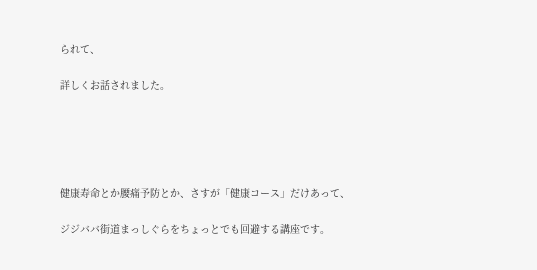られて、

詳しくお話されました。





健康寿命とか腰痛予防とか、さすが「健康コース」だけあって、

ジジババ街道まっしぐらをちょっとでも回避する講座です。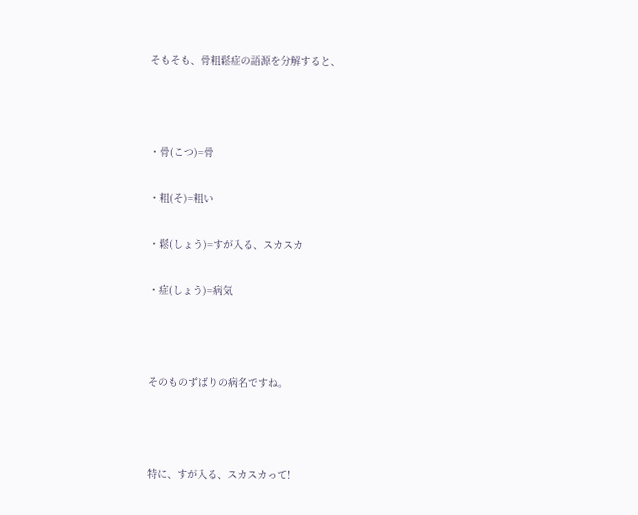そもそも、骨粗鬆症の語源を分解すると、



・骨(こつ)=骨

・粗(そ)=粗い

・鬆(しょう)=すが入る、スカスカ

・症(しょう)=病気



そのものずばりの病名ですね。



特に、すが入る、スカスカって!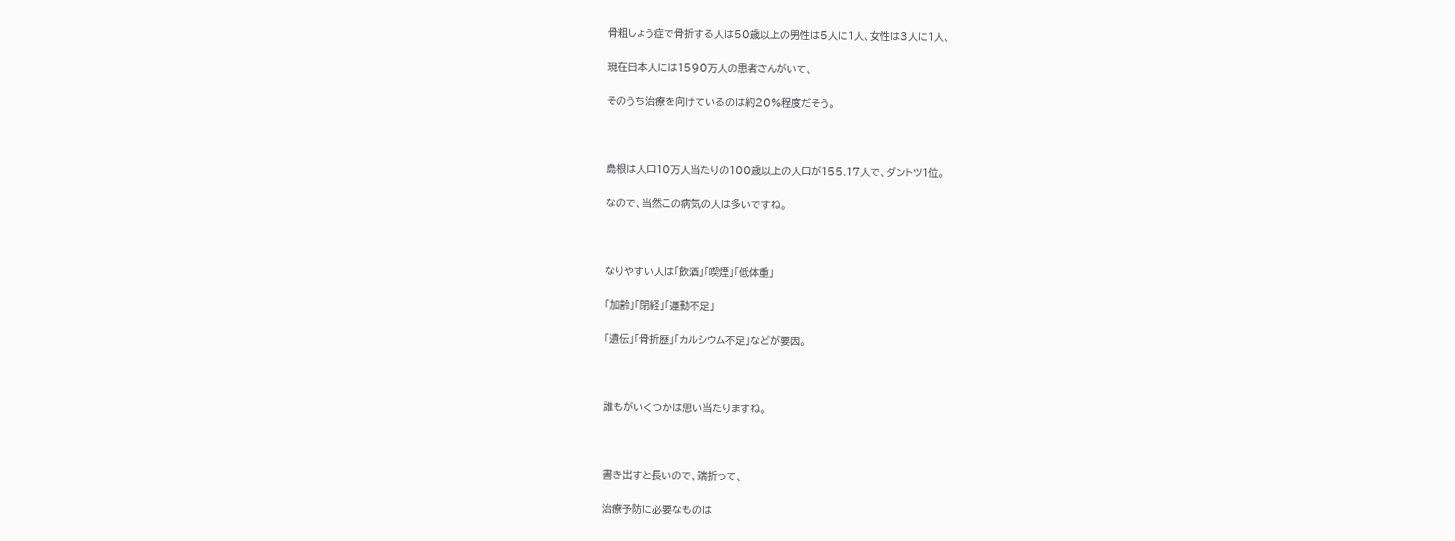骨粗しょう症で骨折する人は50歳以上の男性は5人に1人、女性は3人に1人、

現在日本人には1590万人の患者さんがいて、

そのうち治療を向けているのは約20%程度だそう。



島根は人口10万人当たりの100歳以上の人口が155.17人で、ダントツ1位。

なので、当然この病気の人は多いですね。



なりやすい人は「飲酒」「喫煙」「低体重」

「加齢」「閉経」「運動不足」

「遺伝」「骨折歴」「カルシウム不足」などが要因。



誰もがいくつかは思い当たりますね。



書き出すと長いので、端折って、

治療予防に必要なものは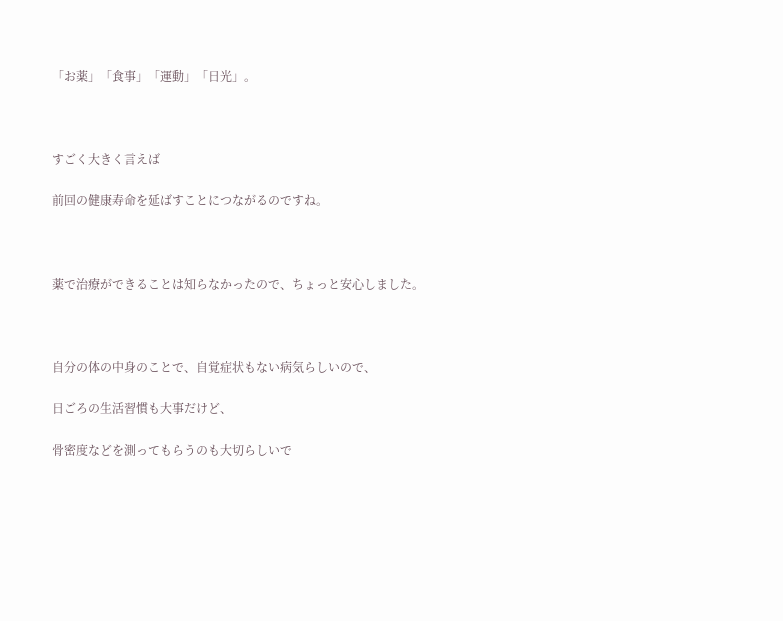「お薬」「食事」「運動」「日光」。



すごく大きく言えば

前回の健康寿命を延ばすことにつながるのですね。



薬で治療ができることは知らなかったので、ちょっと安心しました。



自分の体の中身のことで、自覚症状もない病気らしいので、

日ごろの生活習慣も大事だけど、

骨密度などを測ってもらうのも大切らしいで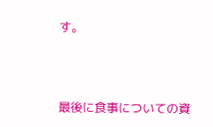す。



最後に食事についての資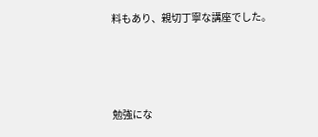料もあり、親切丁寧な講座でした。





勉強にな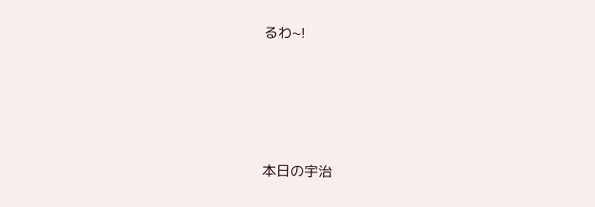るわ~!





本日の宇治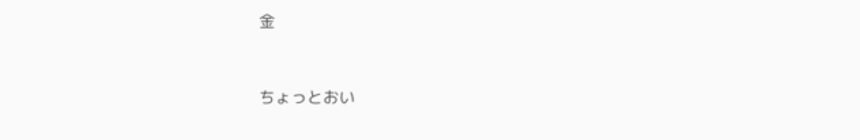金



ちょっとおい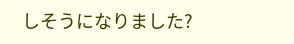しそうになりました?